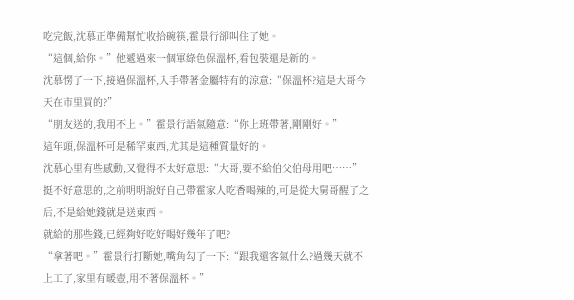吃完飯,沈慕正準備幫忙收拾碗筷,霍景行卻叫住了她。
“這個,給你。”他遞過來一個軍綠色保溫杯,看包裝還是新的。
沈慕愣了一下,接過保溫杯,入手帶著金屬特有的涼意:“保溫杯?這是大哥今天在市里買的?”
“朋友送的,我用不上。”霍景行語氣隨意:“你上班帶著,剛剛好。”
這年頭,保溫杯可是稀罕東西,尤其是這種質量好的。
沈慕心里有些感動,又覺得不太好意思:“大哥,要不給伯父伯母用吧……”
挺不好意思的,之前明明說好自己帶霍家人吃香喝辣的,可是從大舅哥醒了之后,不是給她錢就是送東西。
就給的那些錢,已經夠好吃好喝好幾年了吧?
“拿著吧。”霍景行打斷她,嘴角勾了一下:“跟我還客氣什么?過幾天就不上工了,家里有暖壺,用不著保溫杯。”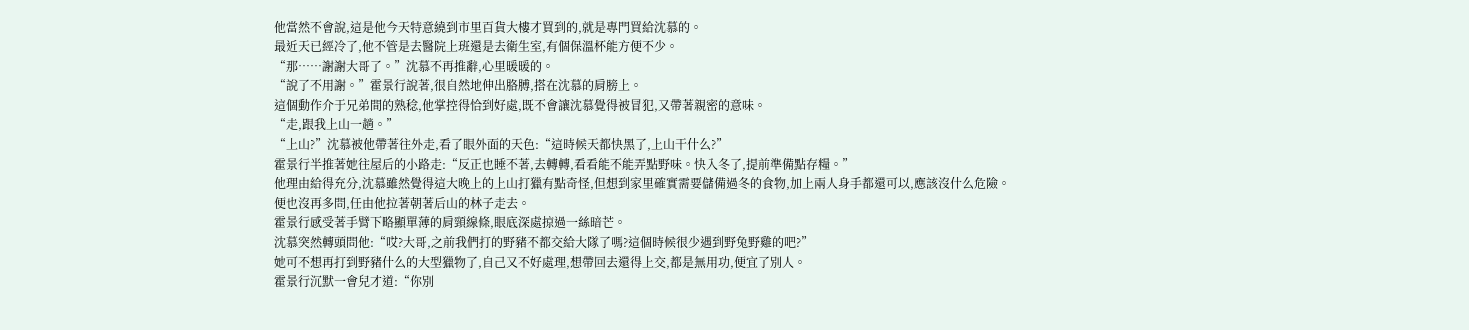他當然不會說,這是他今天特意繞到市里百貨大樓才買到的,就是專門買給沈慕的。
最近天已經冷了,他不管是去醫院上班還是去衛生室,有個保溫杯能方便不少。
“那……謝謝大哥了。”沈慕不再推辭,心里暖暖的。
“說了不用謝。”霍景行說著,很自然地伸出胳膊,搭在沈慕的肩膀上。
這個動作介于兄弟間的熟稔,他掌控得恰到好處,既不會讓沈慕覺得被冒犯,又帶著親密的意味。
“走,跟我上山一趟。”
“上山?”沈慕被他帶著往外走,看了眼外面的天色:“這時候天都快黑了,上山干什么?”
霍景行半推著她往屋后的小路走:“反正也睡不著,去轉轉,看看能不能弄點野味。快入冬了,提前準備點存糧。”
他理由給得充分,沈慕雖然覺得這大晚上的上山打獵有點奇怪,但想到家里確實需要儲備過冬的食物,加上兩人身手都還可以,應該沒什么危險。
便也沒再多問,任由他拉著朝著后山的林子走去。
霍景行感受著手臂下略顯單薄的肩頸線條,眼底深處掠過一絲暗芒。
沈慕突然轉頭問他:“哎?大哥,之前我們打的野豬不都交給大隊了嗎?這個時候很少遇到野兔野雞的吧?”
她可不想再打到野豬什么的大型獵物了,自己又不好處理,想帶回去還得上交,都是無用功,便宜了別人。
霍景行沉默一會兒才道:“你別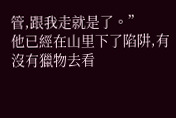管,跟我走就是了。”
他已經在山里下了陷阱,有沒有獵物去看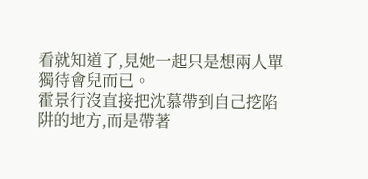看就知道了,見她一起只是想兩人單獨待會兒而已。
霍景行沒直接把沈慕帶到自己挖陷阱的地方,而是帶著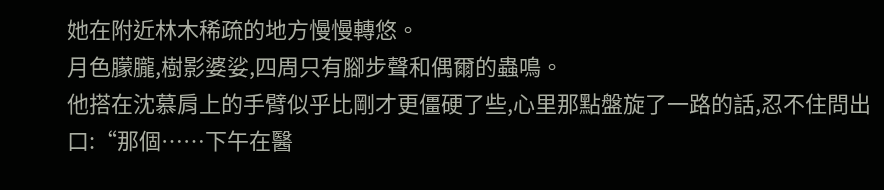她在附近林木稀疏的地方慢慢轉悠。
月色朦朧,樹影婆娑,四周只有腳步聲和偶爾的蟲鳴。
他搭在沈慕肩上的手臂似乎比剛才更僵硬了些,心里那點盤旋了一路的話,忍不住問出口:“那個……下午在醫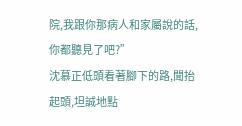院,我跟你那病人和家屬說的話,你都聽見了吧?”
沈慕正低頭看著腳下的路,聞抬起頭,坦誠地點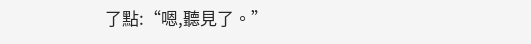了點:“嗯,聽見了。”